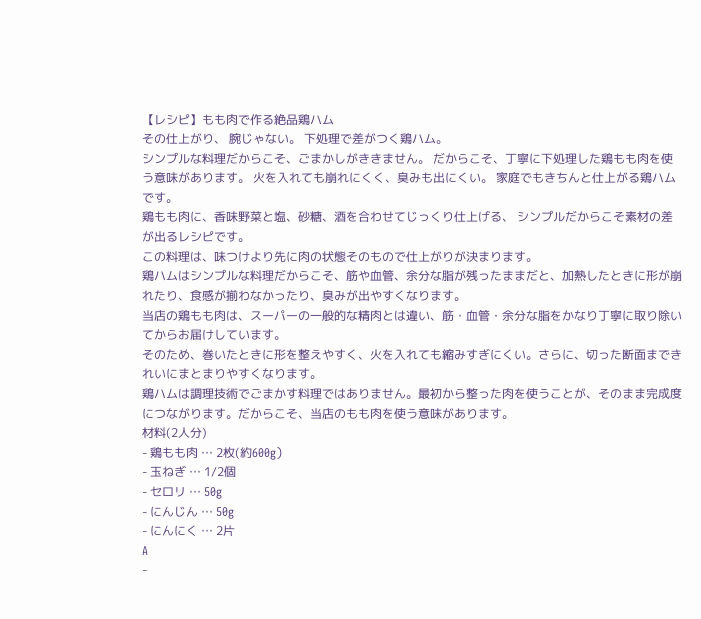【レシピ】もも肉で作る絶品鶏ハム
その仕上がり、 腕じゃない。 下処理で差がつく鶏ハム。
シンプルな料理だからこそ、ごまかしがききません。 だからこそ、丁寧に下処理した鶏もも肉を使う意味があります。 火を入れても崩れにくく、臭みも出にくい。 家庭でもきちんと仕上がる鶏ハムです。
鶏もも肉に、香味野菜と塩、砂糖、酒を合わせてじっくり仕上げる、 シンプルだからこそ素材の差が出るレシピです。
この料理は、味つけより先に肉の状態そのもので仕上がりが決まります。
鶏ハムはシンプルな料理だからこそ、筋や血管、余分な脂が残ったままだと、加熱したときに形が崩れたり、食感が揃わなかったり、臭みが出やすくなります。
当店の鶏もも肉は、スーパーの一般的な精肉とは違い、筋・血管・余分な脂をかなり丁寧に取り除いてからお届けしています。
そのため、巻いたときに形を整えやすく、火を入れても縮みすぎにくい。さらに、切った断面まできれいにまとまりやすくなります。
鶏ハムは調理技術でごまかす料理ではありません。最初から整った肉を使うことが、そのまま完成度につながります。だからこそ、当店のもも肉を使う意味があります。
材料(2人分)
- 鶏もも肉 … 2枚(約600g)
- 玉ねぎ … 1/2個
- セロリ … 50g
- にんじん … 50g
- にんにく … 2片
A
-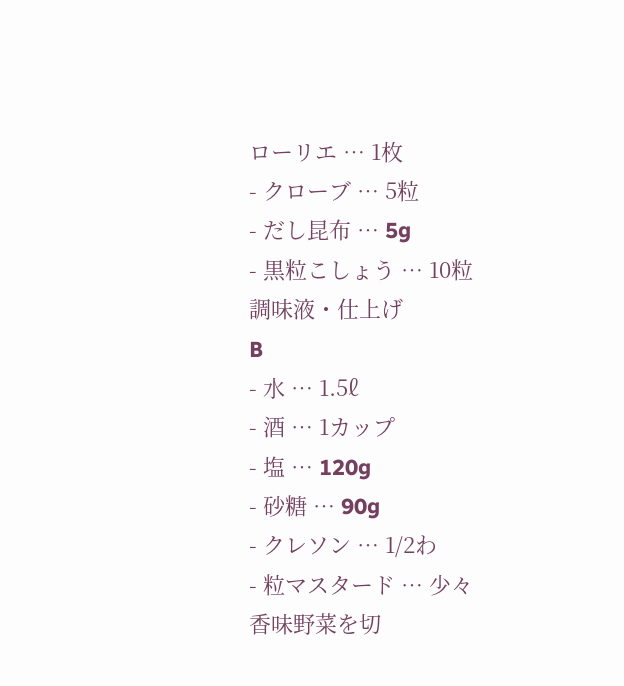ローリエ … 1枚
- クローブ … 5粒
- だし昆布 … 5g
- 黒粒こしょう … 10粒
調味液・仕上げ
B
- 水 … 1.5ℓ
- 酒 … 1カップ
- 塩 … 120g
- 砂糖 … 90g
- クレソン … 1/2わ
- 粒マスタード … 少々
香味野菜を切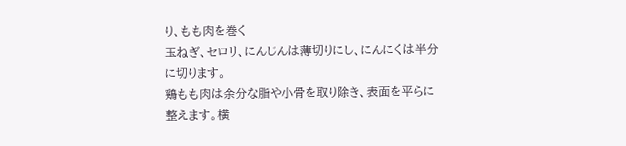り、もも肉を巻く
玉ねぎ、セロリ、にんじんは薄切りにし、にんにくは半分に切ります。
鶏もも肉は余分な脂や小骨を取り除き、表面を平らに整えます。横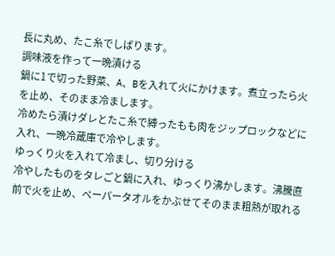長に丸め、たこ糸でしばります。
調味液を作って一晩漬ける
鍋に1で切った野菜、A、Bを入れて火にかけます。煮立ったら火を止め、そのまま冷まします。
冷めたら漬けダレとたこ糸で縛ったもも肉をジップロックなどに入れ、一晩冷蔵庫で冷やします。
ゆっくり火を入れて冷まし、切り分ける
冷やしたものをタレごと鍋に入れ、ゆっくり沸かします。沸騰直前で火を止め、ペーパータオルをかぶせてそのまま粗熱が取れる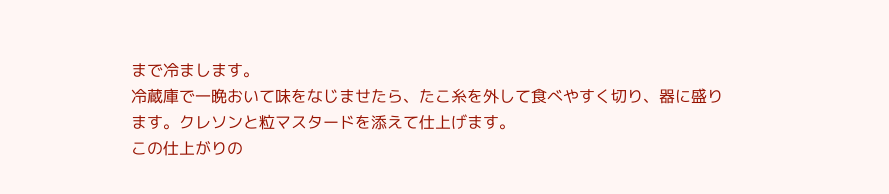まで冷まします。
冷蔵庫で一晩おいて味をなじませたら、たこ糸を外して食べやすく切り、器に盛ります。クレソンと粒マスタードを添えて仕上げます。
この仕上がりの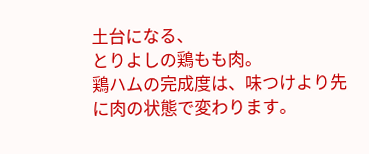土台になる、
とりよしの鶏もも肉。
鶏ハムの完成度は、味つけより先に肉の状態で変わります。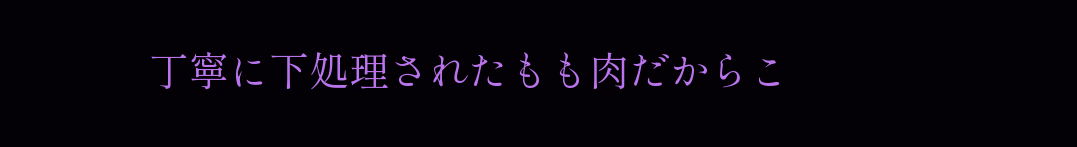丁寧に下処理されたもも肉だからこ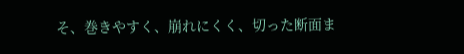そ、巻きやすく、崩れにくく、切った断面ま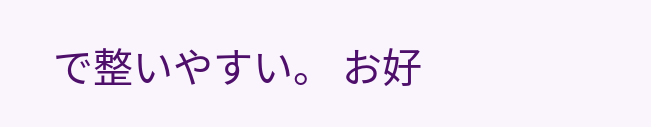で整いやすい。 お好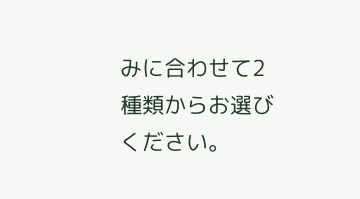みに合わせて2種類からお選びください。